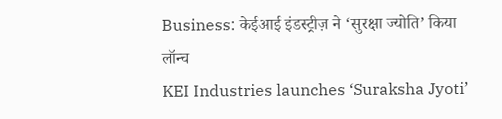Business: केईआई इंडस्ट्रीज़ ने ‘सुरक्षा ज्योति’ किया लॉन्च
KEI Industries launches ‘Suraksha Jyoti’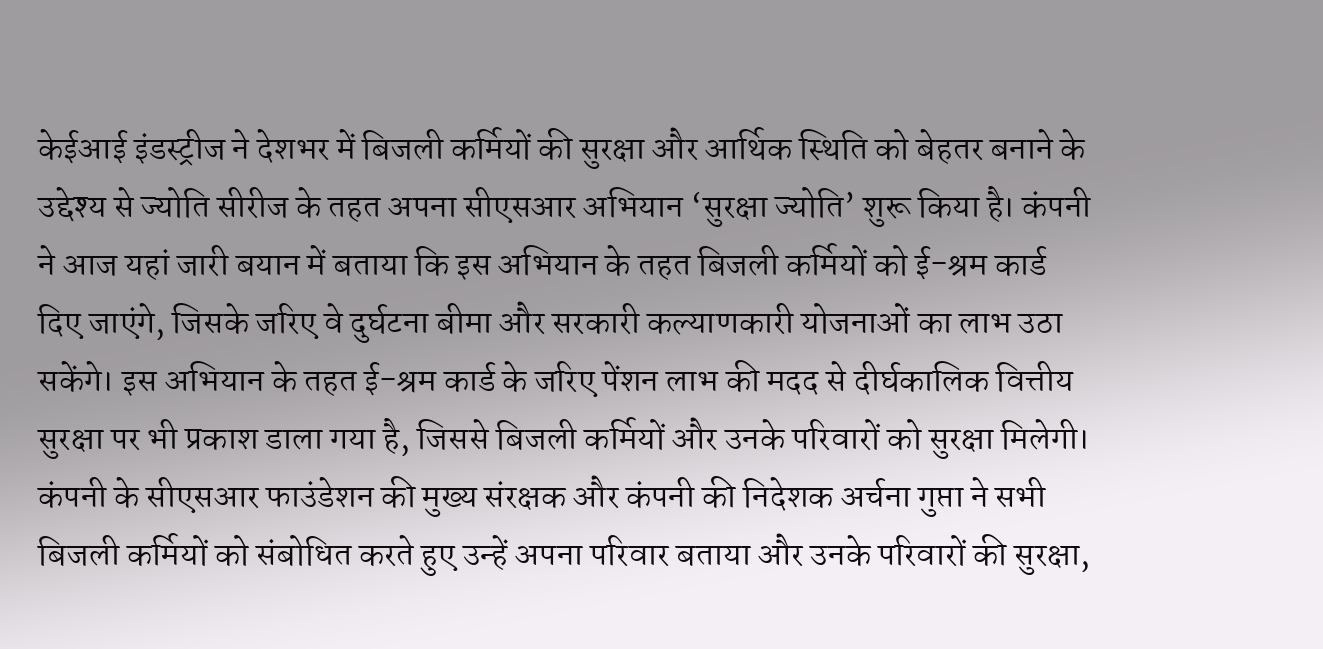केईआई इंडस्ट्रीज ने देशभर में बिजली कर्मियों की सुरक्षा और आर्थिक स्थिति को बेहतर बनाने के उद्देश्य से ज्योति सीरीज के तहत अपना सीएसआर अभियान ‘सुरक्षा ज्योति’ शुरू किया है। कंपनी ने आज यहां जारी बयान में बताया कि इस अभियान के तहत बिजली कर्मियों को ई-श्रम कार्ड दिए जाएंगे, जिसके जरिए वे दुर्घटना बीमा और सरकारी कल्याणकारी योजनाओं का लाभ उठा सकेंगे। इस अभियान के तहत ई-श्रम कार्ड के जरिए पेंशन लाभ की मदद से दीर्घकालिक वित्तीय सुरक्षा पर भी प्रकाश डाला गया है, जिससे बिजली कर्मियों और उनके परिवारों को सुरक्षा मिलेगी। कंपनी के सीएसआर फाउंडेशन की मुख्य संरक्षक और कंपनी की निदेशक अर्चना गुप्ता ने सभी बिजली कर्मियों को संबोधित करते हुए उन्हें अपना परिवार बताया और उनके परिवारों की सुरक्षा,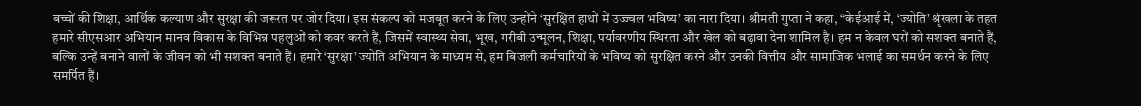बच्चों की शिक्षा, आर्थिक कल्याण और सुरक्षा की जरूरत पर जोर दिया। इस संकल्प को मजबूत करने के लिए उन्होंने ‘सुरक्षित हाथों में उज्ज्वल भविष्य’ का नारा दिया। श्रीमती गुप्ता ने कहा, “केईआई में, ‘ज्योति’ श्रृंखला के तहत हमारे सीएसआर अभियान मानव विकास के विभिन्न पहलुओं को कवर करते हैं, जिसमें स्वास्थ्य सेवा, भूख, गरीबी उन्मूलन, शिक्षा, पर्यावरणीय स्थिरता और खेल को बढ़ावा देना शामिल है। हम न केवल घरों को सशक्त बनाते हैं, बल्कि उन्हें बनाने वालों के जीवन को भी सशक्त बनाते हैं। हमारे ‘सुरक्षा’ ज्योति अभियान के माध्यम से, हम बिजली कर्मचारियों के भविष्य को सुरक्षित करने और उनकी वित्तीय और सामाजिक भलाई का समर्थन करने के लिए समर्पित हैं।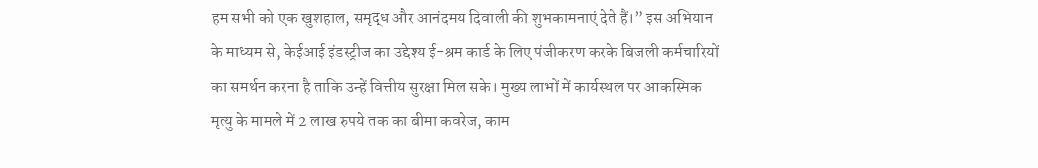हम सभी को एक खुशहाल, समृद्ध और आनंदमय दिवाली की शुभकामनाएं देते हैं।” इस अभियान के माध्यम से, केईआई इंडस्ट्रीज का उद्देश्य ई-श्रम कार्ड के लिए पंजीकरण करके बिजली कर्मचारियों का समर्थन करना है ताकि उन्हें वित्तीय सुरक्षा मिल सके। मुख्य लाभों में कार्यस्थल पर आकस्मिक मृत्यु के मामले में 2 लाख रुपये तक का बीमा कवरेज, काम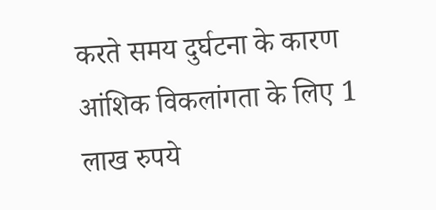करते समय दुर्घटना के कारण आंशिक विकलांगता के लिए 1 लाख रुपये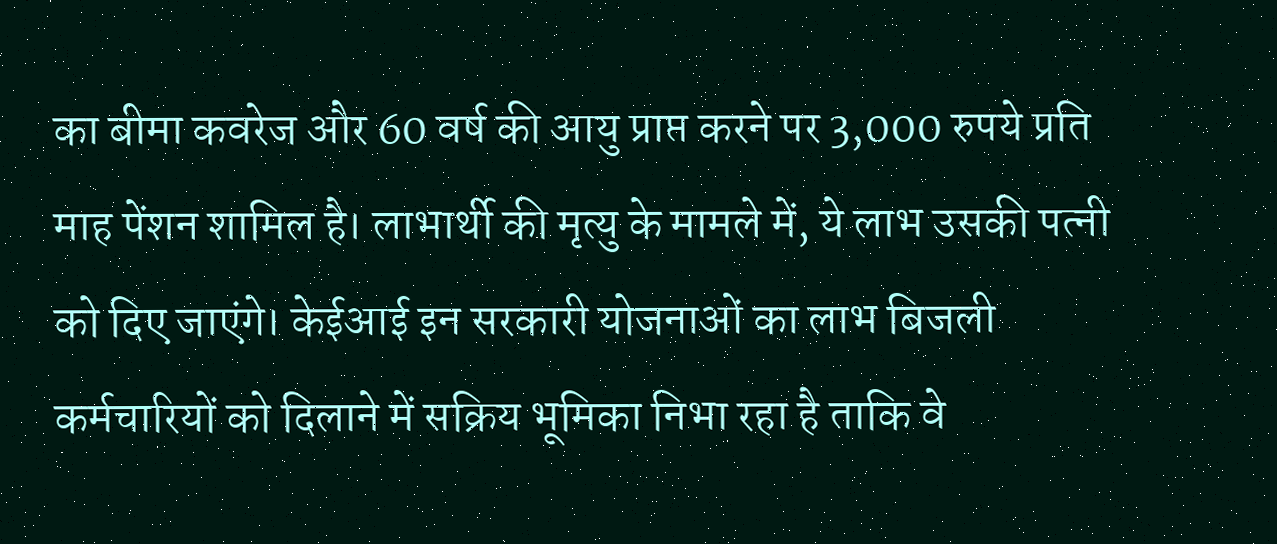का बीमा कवरेज और 60 वर्ष की आयु प्राप्त करने पर 3,000 रुपये प्रति माह पेंशन शामिल है। लाभार्थी की मृत्यु के मामले में, ये लाभ उसकी पत्नी को दिए जाएंगे। केईआई इन सरकारी योजनाओं का लाभ बिजली कर्मचारियों को दिलाने में सक्रिय भूमिका निभा रहा है ताकि वे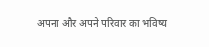अपना और अपने परिवार का भविष्य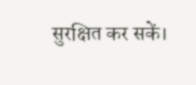सुरक्षित कर सकें।